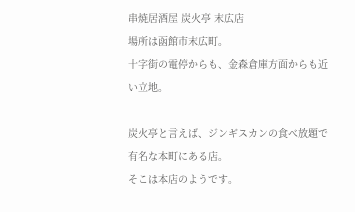串焼居酒屋 炭火亭 末広店
場所は函館市末広町。
十字街の電停からも、金森倉庫方面からも近い立地。

炭火亭と言えば、ジンギスカンの食べ放題で有名な本町にある店。
そこは本店のようです。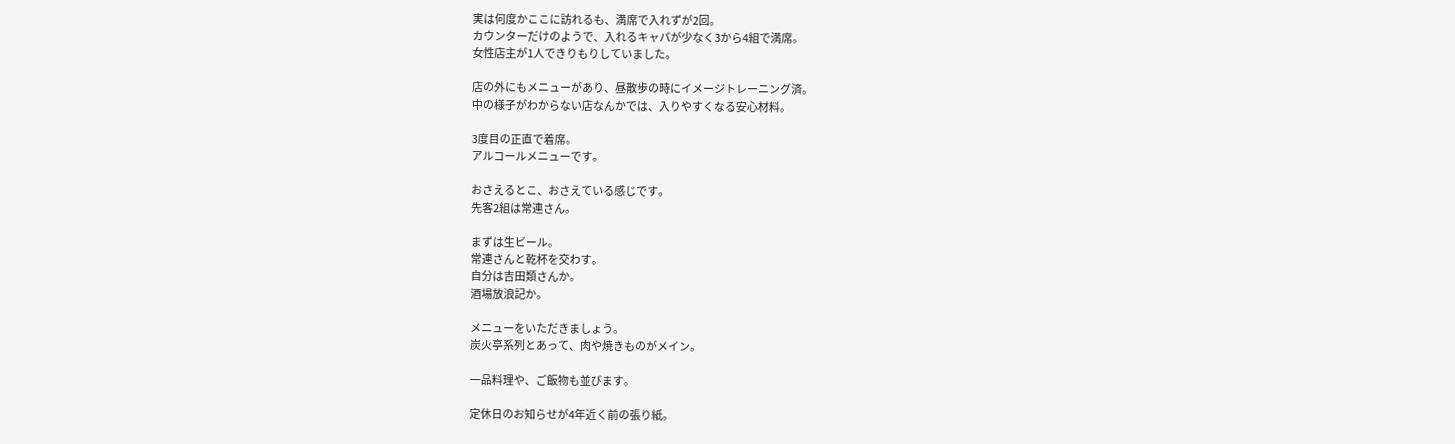実は何度かここに訪れるも、満席で入れずが2回。
カウンターだけのようで、入れるキャパが少なく3から4組で満席。
女性店主が1人できりもりしていました。

店の外にもメニューがあり、昼散歩の時にイメージトレーニング済。
中の様子がわからない店なんかでは、入りやすくなる安心材料。

3度目の正直で着席。
アルコールメニューです。

おさえるとこ、おさえている感じです。
先客2組は常連さん。

まずは生ビール。
常連さんと乾杯を交わす。
自分は吉田類さんか。
酒場放浪記か。

メニューをいただきましょう。
炭火亭系列とあって、肉や焼きものがメイン。

一品料理や、ご飯物も並びます。

定休日のお知らせが4年近く前の張り紙。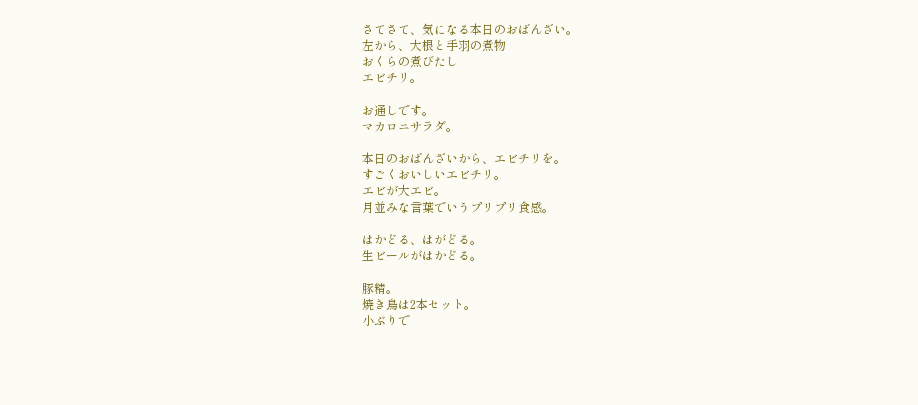さてさて、気になる本日のおばんざい。
左から、大根と手羽の煮物
おくらの煮びたし
エビチリ。

お通しです。
マカロニサラダ。

本日のおばんざいから、エビチリを。
すごくおいしいエビチリ。
エビが大エビ。
月並みな言葉でいうプリプリ食感。

はかどる、はがどる。
生ビールがはかどる。

豚精。
焼き鳥は2本セット。
小ぶりで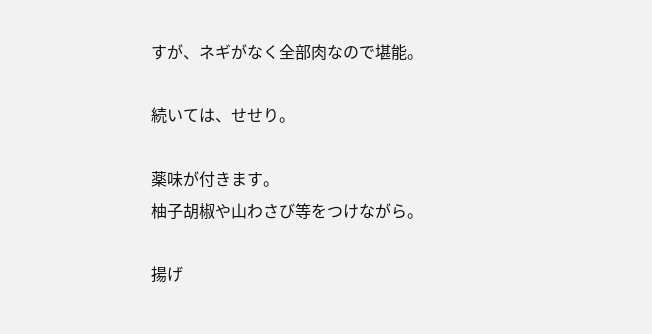すが、ネギがなく全部肉なので堪能。

続いては、せせり。

薬味が付きます。
柚子胡椒や山わさび等をつけながら。

揚げ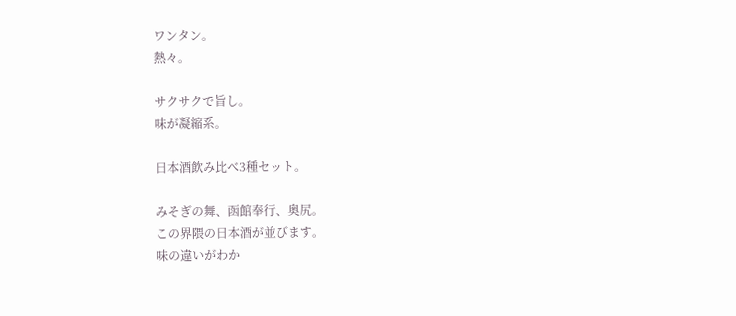ワンタン。
熱々。

サクサクで旨し。
味が凝縮系。

日本酒飲み比べ3種セット。

みそぎの舞、函館奉行、奥尻。
この界隈の日本酒が並びます。
味の違いがわか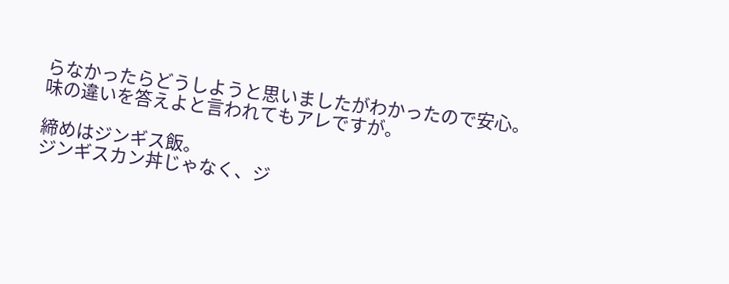らなかったらどうしようと思いましたがわかったので安心。
味の違いを答えよと言われてもアレですが。

締めはジンギス飯。
ジンギスカン丼じゃなく、ジ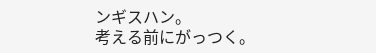ンギスハン。
考える前にがっつく。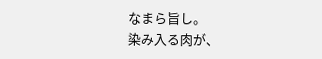なまら旨し。
染み入る肉が、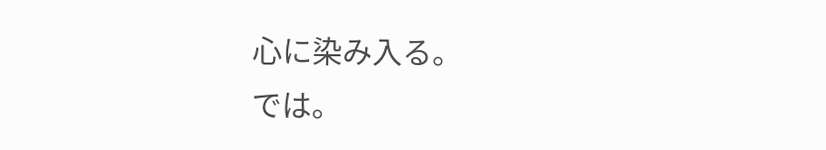心に染み入る。
では。